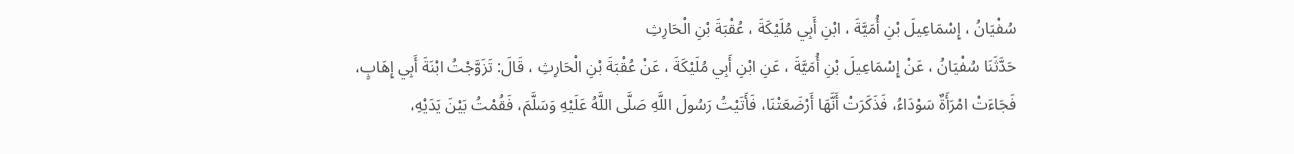سُفْيَانُ ، إِسْمَاعِيلَ بْنِ أُمَيَّةَ ، ابْنِ أَبِي مُلَيْكَةَ ، عُقْبَةَ بْنِ الْحَارِثِ
حَدَّثَنَا سُفْيَانُ ، عَنْ إِسْمَاعِيلَ بْنِ أُمَيَّةَ ، عَنِ ابْنِ أَبِي مُلَيْكَةَ ، عَنْ عُقْبَةَ بْنِ الْحَارِثِ ، قَالَ: تَزَوَّجْتُ ابْنَةَ أَبِي إِهَابٍ، فَجَاءَتْ امْرَأَةٌ سَوْدَاءُ، فَذَكَرَتْ أَنَّهَا أَرْضَعَتْنَا، فَأَتَيْتُ رَسُولَ اللَّهِ صَلَّى اللَّهُ عَلَيْهِ وَسَلَّمَ، فَقُمْتُ بَيْنَ يَدَيْهِ،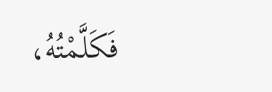فَكَلَّمْتُهُ،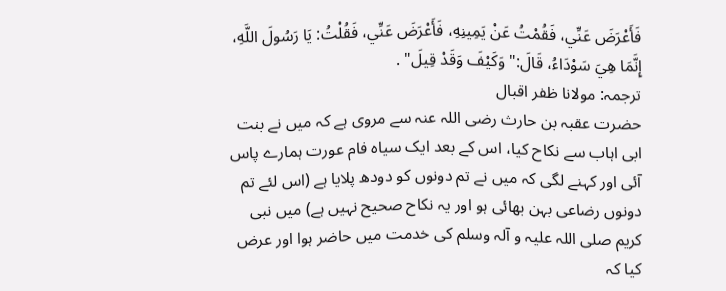فَأَعْرَضَ عَنِّي، فَقُمْتُ عَنْ يَمِينِهِ، فَأَعْرَضَ عَنِّي، فَقُلْتُ: يَا رَسُولَ اللَّهِ، إِنَّمَا هِيَ سَوْدَاءُ، قَالَ:" وَكَيْفَ وَقَدْ قِيلَ" .
ترجمہ: مولانا ظفر اقبال
حضرت عقبہ بن حارث رضی اللہ عنہ سے مروی ہے کہ میں نے بنت ابی اہاب سے نکاح کیا، اس کے بعد ایک سیاہ فام عورت ہمارے پاس آئی اور کہنے لگی کہ میں نے تم دونوں کو دودھ پلایا ہے (اس لئے تم دونوں رضاعی بہن بھائی ہو اور یہ نکاح صحیح نہیں ہے) میں نبی کریم صلی اللہ علیہ و آلہ وسلم کی خدمت میں حاضر ہوا اور عرض کیا کہ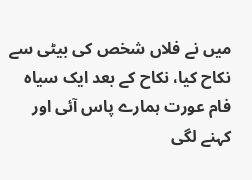میں نے فلاں شخص کی بیٹی سے نکاح کیا، نکاح کے بعد ایک سیاہ فام عورت ہمارے پاس آئی اور کہنے لگی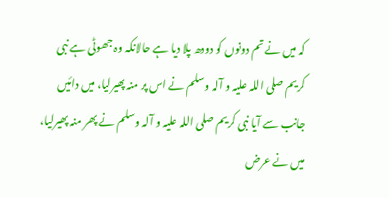کہ میں نے تم دونوں کو دودھ پلا دیا ہے حالانکہ وہ جھوٹی ہے نبی کریم صلی اللہ علیہ و آلہ وسلم نے اس پر منہ پھیرلیا، میں دائیں جانب سے آیا نبی کریم صلی اللہ علیہ و آلہ وسلم نے پھر منہ پھیرلیا، میں نے عرض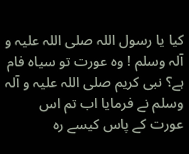کیا یا رسول اللہ صلی اللہ علیہ و آلہ وسلم ! وہ عورت تو سیاہ فام ہے؟ نبی کریم صلی اللہ علیہ و آلہ وسلم نے فرمایا اب تم اس عورت کے پاس کیسے رہ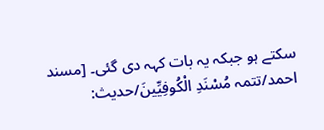سکتے ہو جبکہ یہ بات کہہ دی گئی۔ [مسند احمد/تتمہ مُسْنَدِ الْكُوفِيِّينَ/حدیث: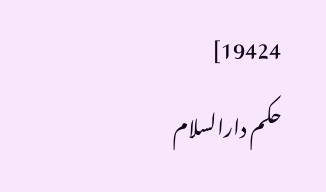19424]
حکم دارالسلام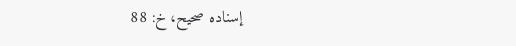إسناده صحيح، خ: 88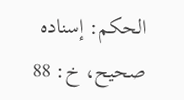الحكم: إسناده صحيح، خ: 88